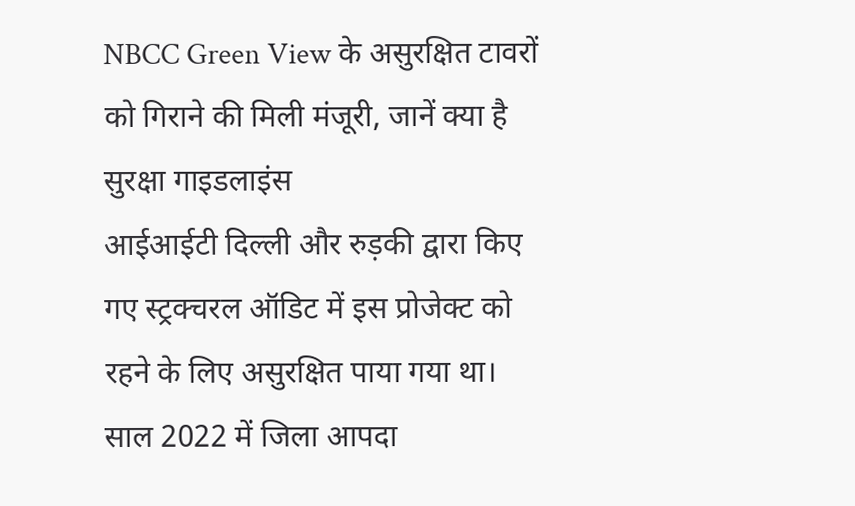NBCC Green View के असुरक्षित टावरों को गिराने की मिली मंजूरी, जानें क्या है सुरक्षा गाइडलाइंस
आईआईटी दिल्ली और रुड़की द्वारा किए गए स्ट्रक्चरल ऑडिट में इस प्रोजेक्ट को रहने के लिए असुरक्षित पाया गया था। साल 2022 में जिला आपदा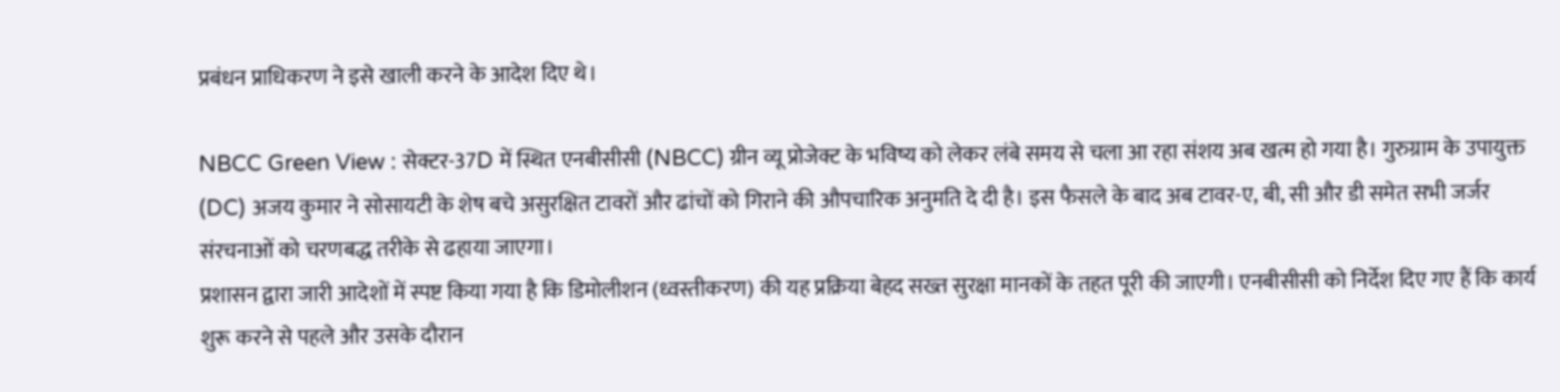प्रबंधन प्राधिकरण ने इसे खाली करने के आदेश दिए थे।

NBCC Green View : सेक्टर-37D में स्थित एनबीसीसी (NBCC) ग्रीन व्यू प्रोजेक्ट के भविष्य को लेकर लंबे समय से चला आ रहा संशय अब खत्म हो गया है। गुरुग्राम के उपायुक्त (DC) अजय कुमार ने सोसायटी के शेष बचे असुरक्षित टावरों और ढांचों को गिराने की औपचारिक अनुमति दे दी है। इस फैसले के बाद अब टावर-ए, बी, सी और डी समेत सभी जर्जर संरचनाओं को चरणबद्ध तरीके से ढहाया जाएगा।
प्रशासन द्वारा जारी आदेशों में स्पष्ट किया गया है कि डिमोलीशन (ध्वस्तीकरण) की यह प्रक्रिया बेहद सख्त सुरक्षा मानकों के तहत पूरी की जाएगी। एनबीसीसी को निर्देश दिए गए हैं कि कार्य शुरू करने से पहले और उसके दौरान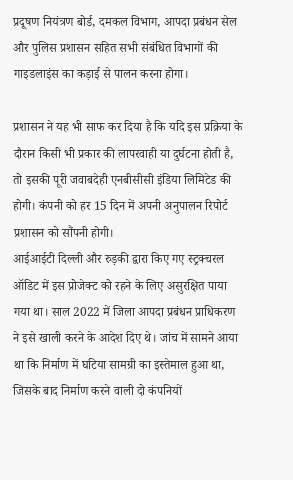प्रदूषण नियंत्रण बोर्ड, दमकल विभाग, आपदा प्रबंधन सेल और पुलिस प्रशासन सहित सभी संबंधित विभागों की गाइडलाइंस का कड़ाई से पालन करना होगा।

प्रशासन ने यह भी साफ कर दिया है कि यदि इस प्रक्रिया के दौरान किसी भी प्रकार की लापरवाही या दुर्घटना होती है, तो इसकी पूरी जवाबदेही एनबीसीसी इंडिया लिमिटेड की होगी। कंपनी को हर 15 दिन में अपनी अनुपालन रिपोर्ट प्रशासन को सौंपनी होगी।
आईआईटी दिल्ली और रुड़की द्वारा किए गए स्ट्रक्चरल ऑडिट में इस प्रोजेक्ट को रहने के लिए असुरक्षित पाया गया था। साल 2022 में जिला आपदा प्रबंधन प्राधिकरण ने इसे खाली करने के आदेश दिए थे। जांच में सामने आया था कि निर्माण में घटिया सामग्री का इस्तेमाल हुआ था, जिसके बाद निर्माण करने वाली दो कंपनियों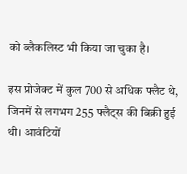को ब्लैकलिस्ट भी किया जा चुका है।

इस प्रोजेक्ट में कुल 700 से अधिक फ्लैट थे, जिनमें से लगभग 255 फ्लैट्स की बिक्री हुई थी। आवंटियों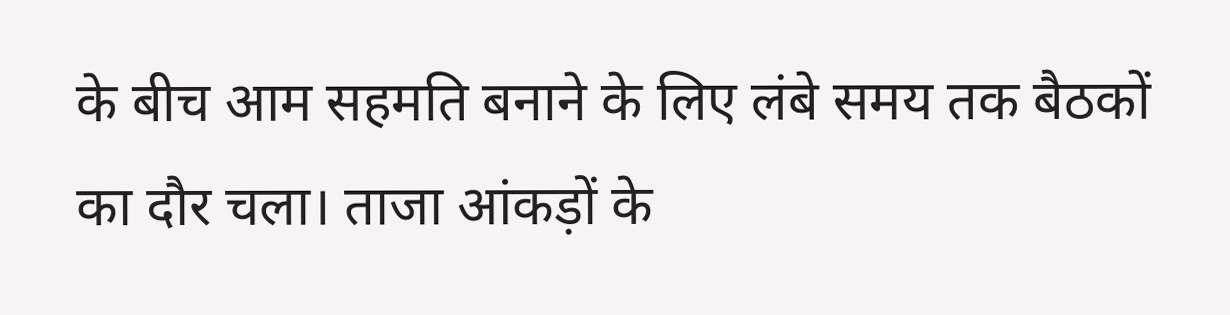के बीच आम सहमति बनाने के लिए लंबे समय तक बैठकों का दौर चला। ताजा आंकड़ों के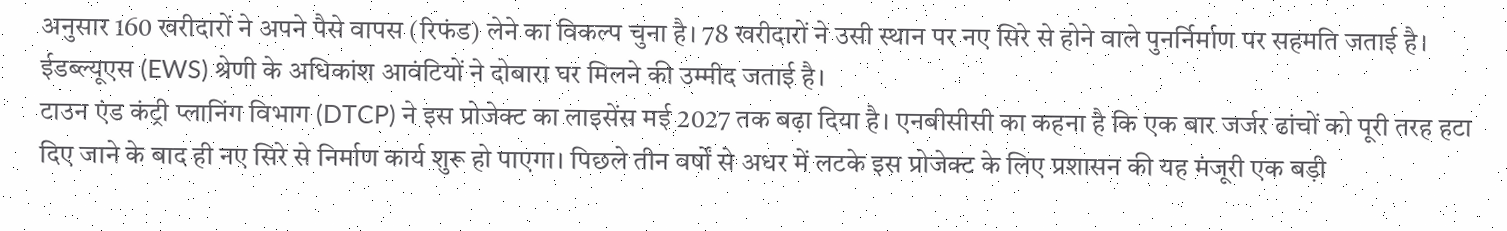अनुसार 160 खरीदारों ने अपने पैसे वापस (रिफंड) लेने का विकल्प चुना है। 78 खरीदारों ने उसी स्थान पर नए सिरे से होने वाले पुनर्निर्माण पर सहमति जताई है। ईडब्ल्यूएस (EWS) श्रेणी के अधिकांश आवंटियों ने दोबारा घर मिलने की उम्मीद जताई है।
टाउन एंड कंट्री प्लानिंग विभाग (DTCP) ने इस प्रोजेक्ट का लाइसेंस मई 2027 तक बढ़ा दिया है। एनबीसीसी का कहना है कि एक बार जर्जर ढांचों को पूरी तरह हटा दिए जाने के बाद ही नए सिरे से निर्माण कार्य शुरू हो पाएगा। पिछले तीन वर्षों से अधर में लटके इस प्रोजेक्ट के लिए प्रशासन की यह मंजूरी एक बड़ी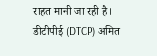राहत मानी जा रही है।
डीटीपीई (DTCP) अमित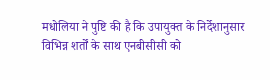मधोलिया ने पुष्टि की है कि उपायुक्त के निर्देशानुसार विभिन्न शर्तों के साथ एनबीसीसी को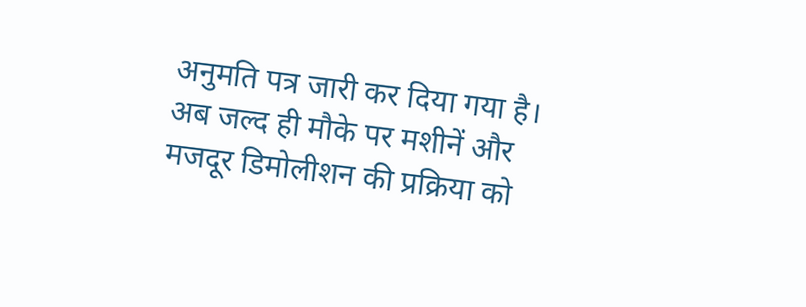अनुमति पत्र जारी कर दिया गया है। अब जल्द ही मौके पर मशीनें और मजदूर डिमोलीशन की प्रक्रिया को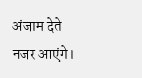अंजाम देते नजर आएंगे।